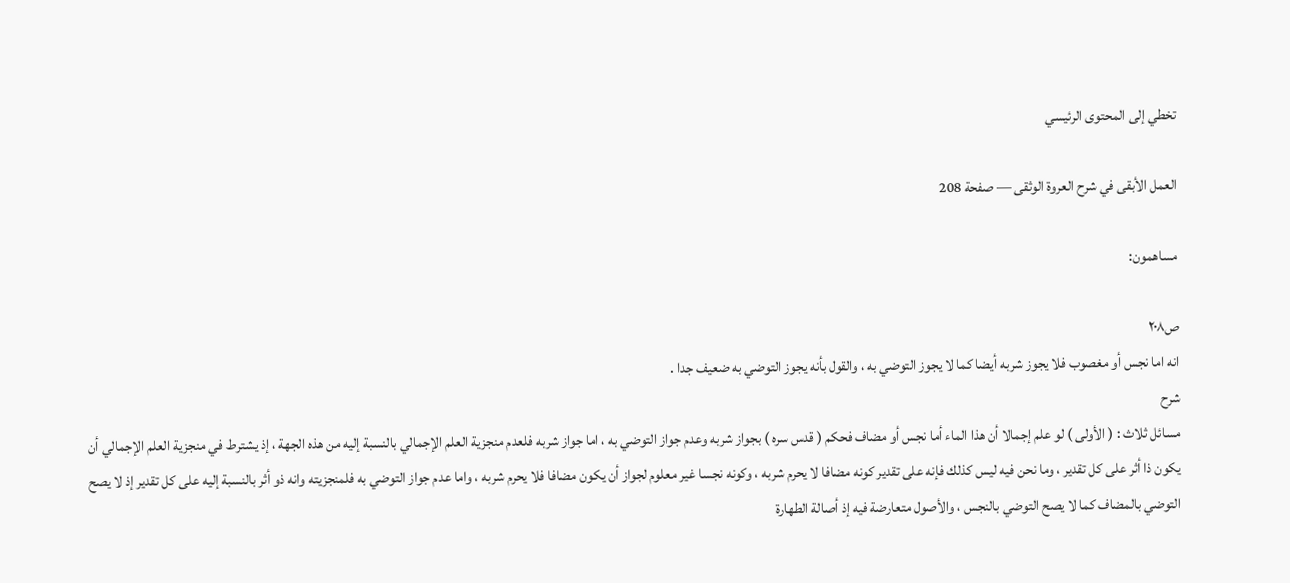تخطي إلى المحتوى الرئيسي

العمل الأبقى في شرح العروة الوثقى — صفحة 208

مساهمون:

ص٢٠٨
انه اما نجس أو مغصوب فلا يجوز شربه أيضا كما لا يجوز التوضي به ، والقول بأنه يجوز التوضي به ضعيف جدا .
شرح
مسائل ثلاث : ( الأولى ) لو علم إجمالا أن هذا الماء أما نجس أو مضاف فحكم ( قدس سره ) بجواز شربه وعدم جواز التوضي به ، اما جواز شربه فلعدم منجزية العلم الإجمالي بالنسبة إليه من هذه الجهة ، إذ يشترط في منجزية العلم الإجمالي أن يكون ذا أثر على كل تقدير ، وما نحن فيه ليس كذلك فإنه على تقدير كونه مضافا لا يحرم شربه ، وكونه نجسا غير معلوم لجواز أن يكون مضافا فلا يحرم شربه ، واما عدم جواز التوضي به فلمنجزيته وانه ذو أثر بالنسبة إليه على كل تقدير إذ لا يصح التوضي بالمضاف كما لا يصح التوضي بالنجس ، والأصول متعارضة فيه إذ أصالة الطهارة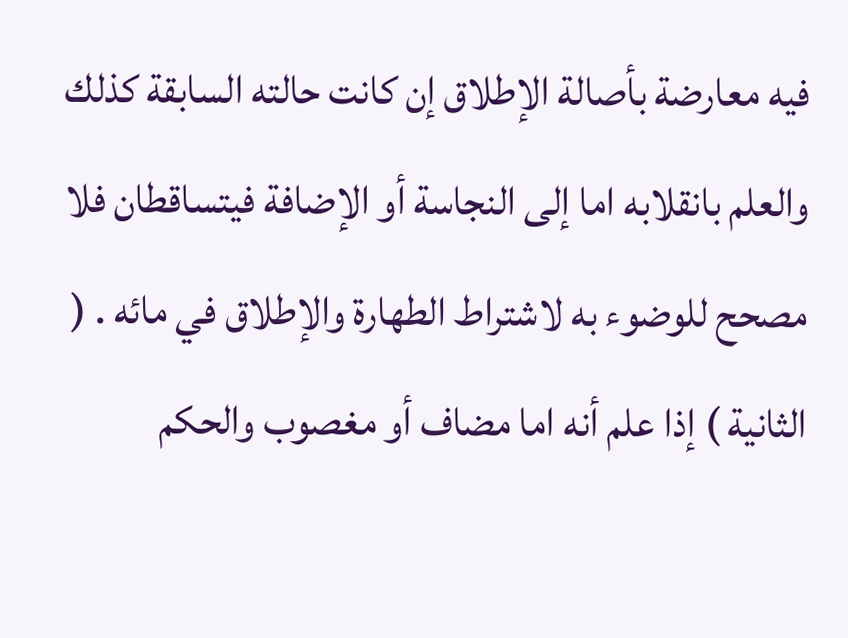فيه معارضة بأصالة الإطلاق إن كانت حالته السابقة كذلك والعلم بانقلابه اما إلى النجاسة أو الإضافة فيتساقطان فلا مصحح للوضوء به لاشتراط الطهارة والإطلاق في مائه . ( الثانية ) إذا علم أنه اما مضاف أو مغصوب والحكم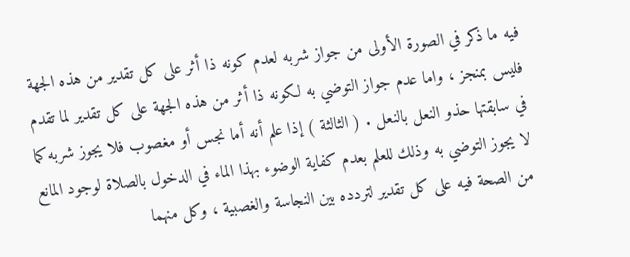فيه ما ذكر في الصورة الأولى من جواز شربه لعدم كونه ذا أثر على كل تقدير من هذه الجهة فليس بمنجز ، واما عدم جواز التوضي به لكونه ذا أثر من هذه الجهة على كل تقدير لما تقدم في سابقتها حذو النعل بالنعل . ( الثالثة ) إذا علم أنه أما نجس أو مغصوب فلا يجوز شربه كما لا يجوز التوضي به وذلك للعلم بعدم كفاية الوضوء بهذا الماء في الدخول بالصلاة لوجود المانع من الصحة فيه على كل تقدير لتردده بين النجاسة والغصبية ، وكل منهما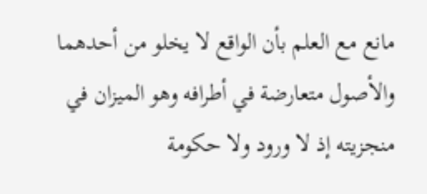مانع مع العلم بأن الواقع لا يخلو من أحدهما والأصول متعارضة في أطرافه وهو الميزان في منجزيته إذ لا ورود ولا حكومة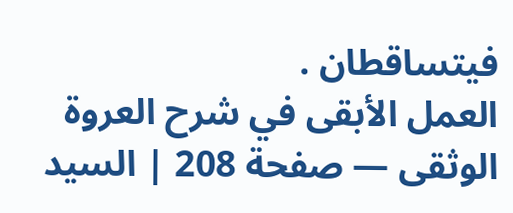فيتساقطان .
العمل الأبقى في شرح العروة الوثقى — صفحة 208 | السيد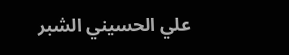علي الحسيني الشبر